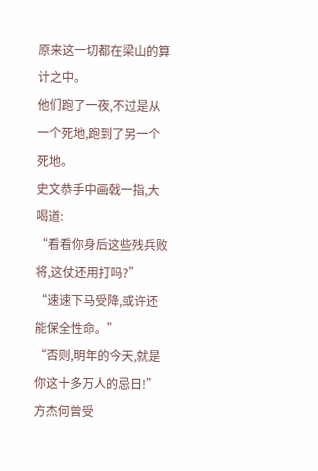原来这一切都在梁山的算计之中。
他们跑了一夜,不过是从一个死地,跑到了另一个死地。
史文恭手中画戟一指,大喝道:
“看看你身后这些残兵败将,这仗还用打吗?”
“速速下马受降,或许还能保全性命。”
“否则,明年的今天,就是你这十多万人的忌日!”
方杰何曾受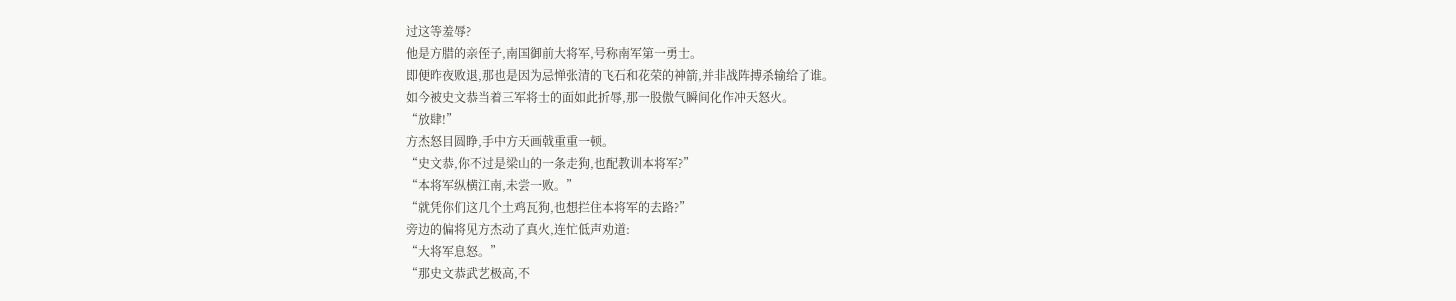过这等羞辱?
他是方腊的亲侄子,南国御前大将军,号称南军第一勇士。
即便昨夜败退,那也是因为忌惮张清的飞石和花荣的神箭,并非战阵搏杀输给了谁。
如今被史文恭当着三军将士的面如此折辱,那一股傲气瞬间化作冲天怒火。
“放肆!”
方杰怒目圆睁,手中方天画戟重重一顿。
“史文恭,你不过是梁山的一条走狗,也配教训本将军?”
“本将军纵横江南,未尝一败。”
“就凭你们这几个土鸡瓦狗,也想拦住本将军的去路?”
旁边的偏将见方杰动了真火,连忙低声劝道:
“大将军息怒。”
“那史文恭武艺极高,不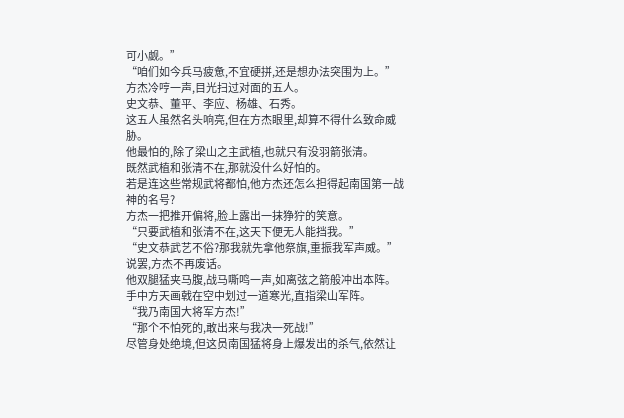可小觑。”
“咱们如今兵马疲惫,不宜硬拼,还是想办法突围为上。”
方杰冷哼一声,目光扫过对面的五人。
史文恭、董平、李应、杨雄、石秀。
这五人虽然名头响亮,但在方杰眼里,却算不得什么致命威胁。
他最怕的,除了梁山之主武植,也就只有没羽箭张清。
既然武植和张清不在,那就没什么好怕的。
若是连这些常规武将都怕,他方杰还怎么担得起南国第一战神的名号?
方杰一把推开偏将,脸上露出一抹狰狞的笑意。
“只要武植和张清不在,这天下便无人能挡我。”
“史文恭武艺不俗?那我就先拿他祭旗,重振我军声威。”
说罢,方杰不再废话。
他双腿猛夹马腹,战马嘶鸣一声,如离弦之箭般冲出本阵。
手中方天画戟在空中划过一道寒光,直指梁山军阵。
“我乃南国大将军方杰!”
“那个不怕死的,敢出来与我决一死战!”
尽管身处绝境,但这员南国猛将身上爆发出的杀气,依然让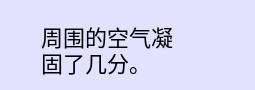周围的空气凝固了几分。